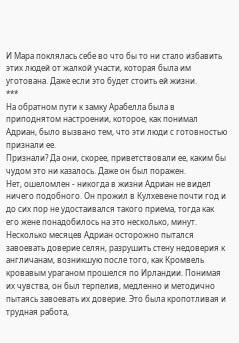И Мара поклялась себе во что бы то ни стало избавить этих людей от жалкой участи, которая была им уготована. Даже если это будет стоить ей жизни.
***
На обратном пути к замку Арабелла была в приподнятом настроении, которое, как понимал Адриан, было вызвано тем, что эти люди с готовностью признали ее.
Признали? Да они, скорее, приветствовали ее, каким бы чудом это ни казалось. Даже он был поражен.
Нет, ошеломлен - никогда в жизни Адриан не видел ничего подобного. Он прожил в Кулхевене почти год и до сих пор не удостаивался такого приема, тогда как его жене понадобилось на это несколько, минут.
Несколько месяцев Адриан осторожно пытался завоевать доверие селян, разрушить стену недоверия к англичанам, возникшую после того, как Кромвель кровавым ураганом прошелся по Ирландии. Понимая их чувства, он был терпелив, медленно и методично пытаясь завоевать их доверие. Это была кропотливая и трудная работа,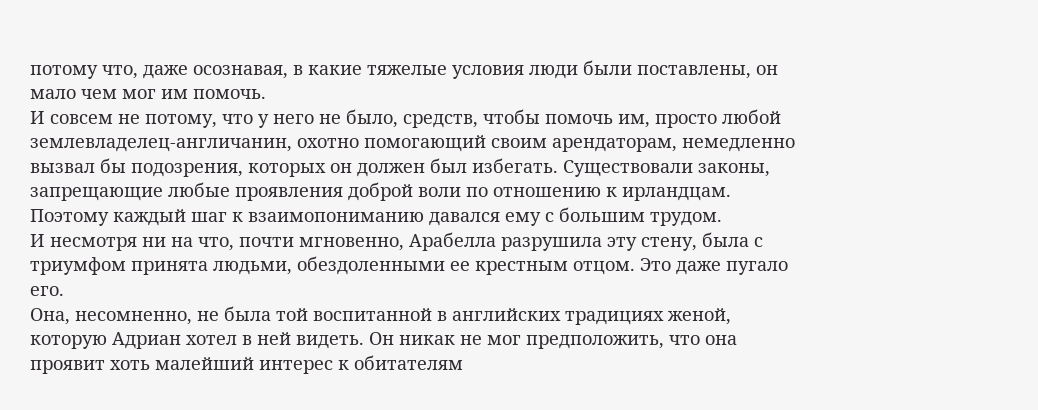потому что, даже осознавая, в какие тяжелые условия люди были поставлены, он мало чем мог им помочь.
И совсем не потому, что у него не было, средств, чтобы помочь им, просто любой землевладелец-англичанин, охотно помогающий своим арендаторам, немедленно вызвал бы подозрения, которых он должен был избегать. Существовали законы, запрещающие любые проявления доброй воли по отношению к ирландцам. Поэтому каждый шаг к взаимопониманию давался ему с большим трудом.
И несмотря ни на что, почти мгновенно, Арабелла разрушила эту стену, была с триумфом принята людьми, обездоленными ее крестным отцом. Это даже пугало его.
Она, несомненно, не была той воспитанной в английских традициях женой, которую Адриан хотел в ней видеть. Он никак не мог предположить, что она проявит хоть малейший интерес к обитателям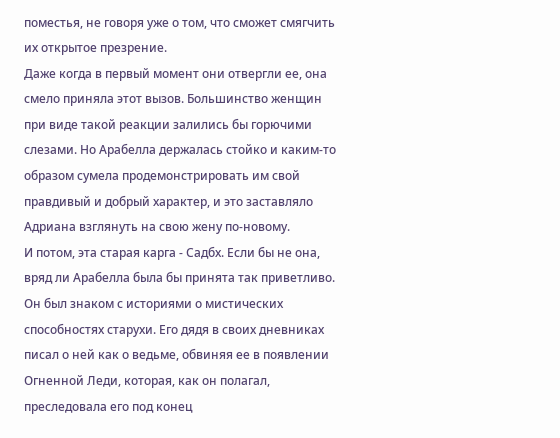поместья, не говоря уже о том, что сможет смягчить их открытое презрение.
Даже когда в первый момент они отвергли ее, она смело приняла этот вызов. Большинство женщин при виде такой реакции залились бы горючими слезами. Но Арабелла держалась стойко и каким-то образом сумела продемонстрировать им свой правдивый и добрый характер, и это заставляло Адриана взглянуть на свою жену по-новому.
И потом, эта старая карга - Садбх. Если бы не она, вряд ли Арабелла была бы принята так приветливо.
Он был знаком с историями о мистических способностях старухи. Его дядя в своих дневниках писал о ней как о ведьме, обвиняя ее в появлении Огненной Леди, которая, как он полагал, преследовала его под конец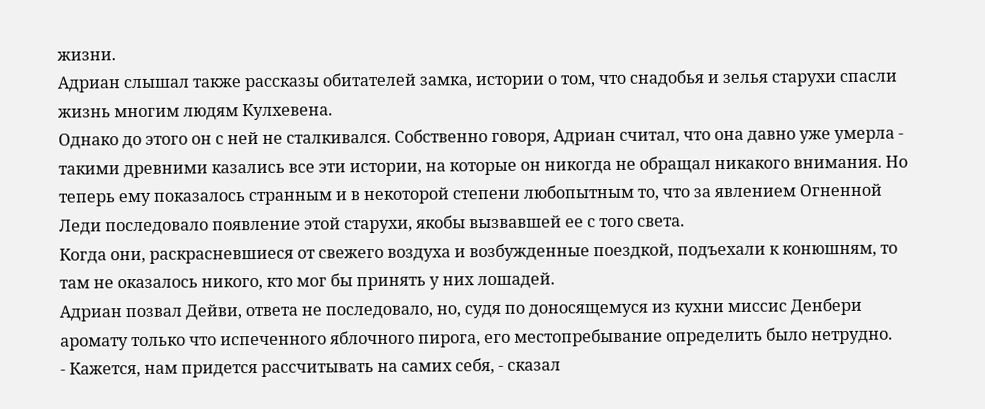жизни.
Адриан слышал также рассказы обитателей замка, истории о том, что снадобья и зелья старухи спасли жизнь многим людям Кулхевена.
Однако до этого он с ней не сталкивался. Собственно говоря, Адриан считал, что она давно уже умерла - такими древними казались все эти истории, на которые он никогда не обращал никакого внимания. Но теперь ему показалось странным и в некоторой степени любопытным то, что за явлением Огненной Леди последовало появление этой старухи, якобы вызвавшей ее с того света.
Когда они, раскрасневшиеся от свежего воздуха и возбужденные поездкой, подъехали к конюшням, то там не оказалось никого, кто мог бы принять у них лошадей.
Адриан позвал Дейви, ответа не последовало, но, судя по доносящемуся из кухни миссис Денбери аромату только что испеченного яблочного пирога, его местопребывание определить было нетрудно.
- Кажется, нам придется рассчитывать на самих себя, - сказал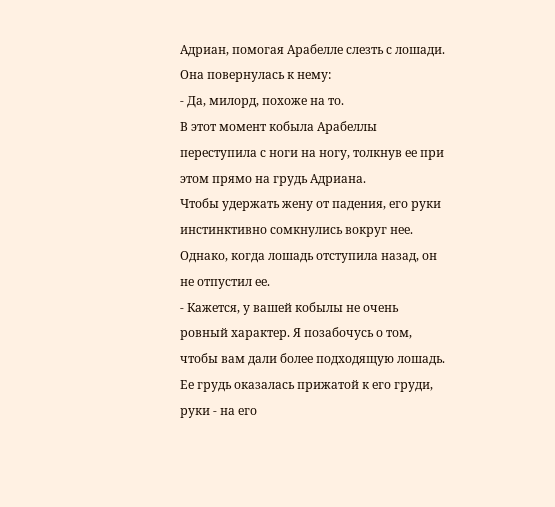Адриан, помогая Арабелле слезть с лошади.
Она повернулась к нему:
- Да, милорд, похоже на то.
В этот момент кобыла Арабеллы переступила с ноги на ногу, толкнув ее при этом прямо на грудь Адриана.
Чтобы удержать жену от падения, его руки инстинктивно сомкнулись вокруг нее. Однако, когда лошадь отступила назад, он не отпустил ее.
- Кажется, у вашей кобылы не очень ровный характер. Я позабочусь о том, чтобы вам дали более подходящую лошадь.
Ее грудь оказалась прижатой к его груди, руки - на его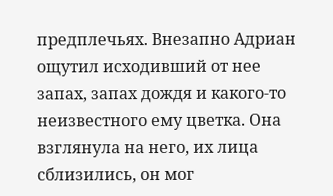предплечьях. Внезапно Адриан ощутил исходивший от нее запах, запах дождя и какого-то неизвестного ему цветка. Она взглянула на него, их лица сблизились, он мог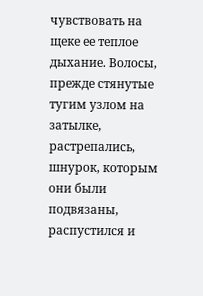чувствовать на щеке ее теплое дыхание. Волосы, прежде стянутые тугим узлом на затылке, растрепались, шнурок, которым они были подвязаны, распустился и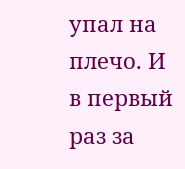упал на плечо. И в первый раз за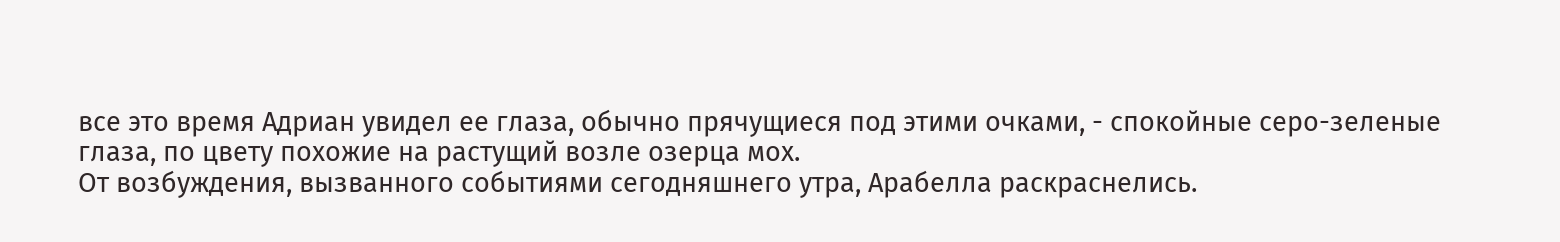все это время Адриан увидел ее глаза, обычно прячущиеся под этими очками, - спокойные серо-зеленые глаза, по цвету похожие на растущий возле озерца мох.
От возбуждения, вызванного событиями сегодняшнего утра, Арабелла раскраснелись.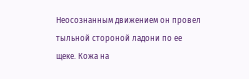Неосознанным движением он провел тыльной стороной ладони по ее щеке. Кожа на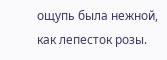ощупь была нежной, как лепесток розы.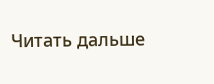Читать дальше